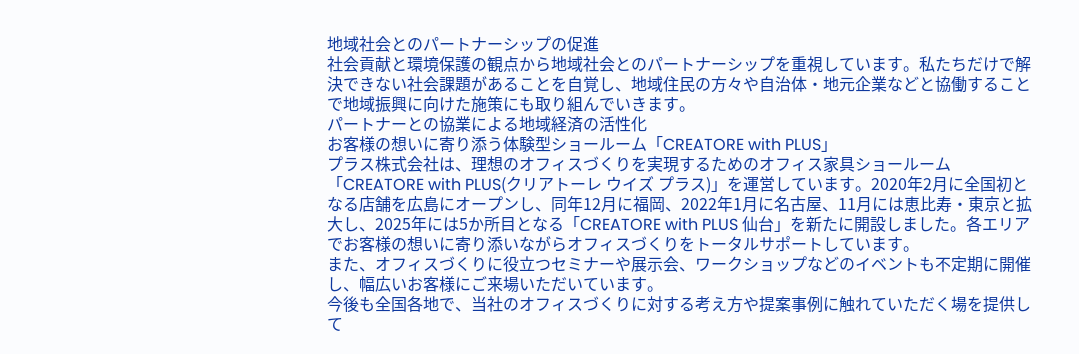地域社会とのパートナーシップの促進
社会貢献と環境保護の観点から地域社会とのパートナーシップを重視しています。私たちだけで解決できない社会課題があることを自覚し、地域住民の方々や自治体・地元企業などと協働することで地域振興に向けた施策にも取り組んでいきます。
パートナーとの協業による地域経済の活性化
お客様の想いに寄り添う体験型ショールーム「CREATORE with PLUS」
プラス株式会社は、理想のオフィスづくりを実現するためのオフィス家具ショールーム「CREATORE with PLUS(クリアトーレ ウイズ プラス)」を運営しています。2020年2月に全国初となる店舗を広島にオープンし、同年12月に福岡、2022年1月に名古屋、11月には恵比寿・東京と拡大し、2025年には5か所目となる「CREATORE with PLUS 仙台」を新たに開設しました。各エリアでお客様の想いに寄り添いながらオフィスづくりをトータルサポートしています。
また、オフィスづくりに役立つセミナーや展示会、ワークショップなどのイベントも不定期に開催し、幅広いお客様にご来場いただいています。
今後も全国各地で、当社のオフィスづくりに対する考え方や提案事例に触れていただく場を提供して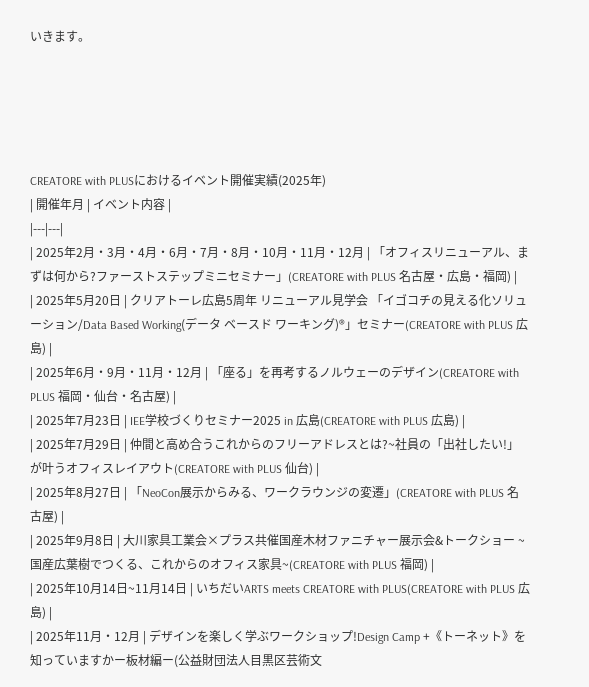いきます。





CREATORE with PLUSにおけるイベント開催実績(2025年)
| 開催年月 | イベント内容 |
|---|---|
| 2025年2月・3月・4月・6月・7月・8月・10月・11月・12月 | 「オフィスリニューアル、まずは何から?ファーストステップミニセミナー」(CREATORE with PLUS 名古屋・広島・福岡) |
| 2025年5月20日 | クリアトーレ広島5周年 リニューアル見学会 「イゴコチの見える化ソリューション/Data Based Working(データ ベースド ワーキング)®」セミナー(CREATORE with PLUS 広島) |
| 2025年6月・9月・11月・12月 | 「座る」を再考するノルウェーのデザイン(CREATORE with PLUS 福岡・仙台・名古屋) |
| 2025年7月23日 | IEE学校づくりセミナー2025 in 広島(CREATORE with PLUS 広島) |
| 2025年7月29日 | 仲間と高め合うこれからのフリーアドレスとは?~社員の「出社したい!」が叶うオフィスレイアウト(CREATORE with PLUS 仙台) |
| 2025年8月27日 | 「NeoCon展示からみる、ワークラウンジの変遷」(CREATORE with PLUS 名古屋) |
| 2025年9月8日 | 大川家具工業会×プラス共催国産木材ファニチャー展示会&トークショー ~国産広葉樹でつくる、これからのオフィス家具~(CREATORE with PLUS 福岡) |
| 2025年10月14日~11月14日 | いちだいARTS meets CREATORE with PLUS(CREATORE with PLUS 広島) |
| 2025年11月・12月 | デザインを楽しく学ぶワークショップ!Design Camp +《トーネット》を知っていますかー板材編ー(公益財団法人目黒区芸術文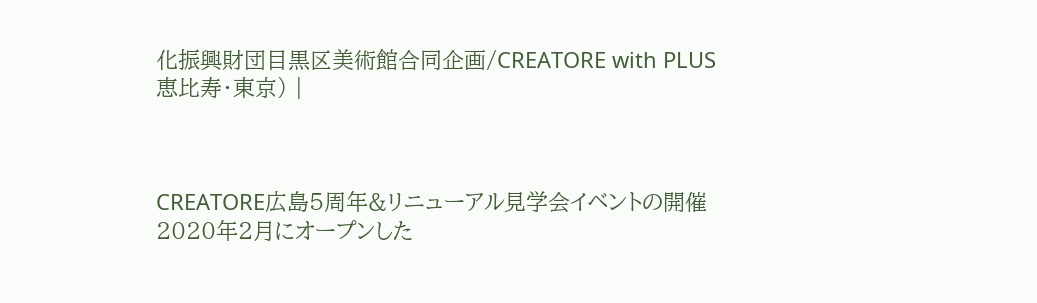化振興財団目黒区美術館合同企画/CREATORE with PLUS 恵比寿・東京) |



CREATORE広島5周年&リニューアル見学会イベントの開催
2020年2月にオープンした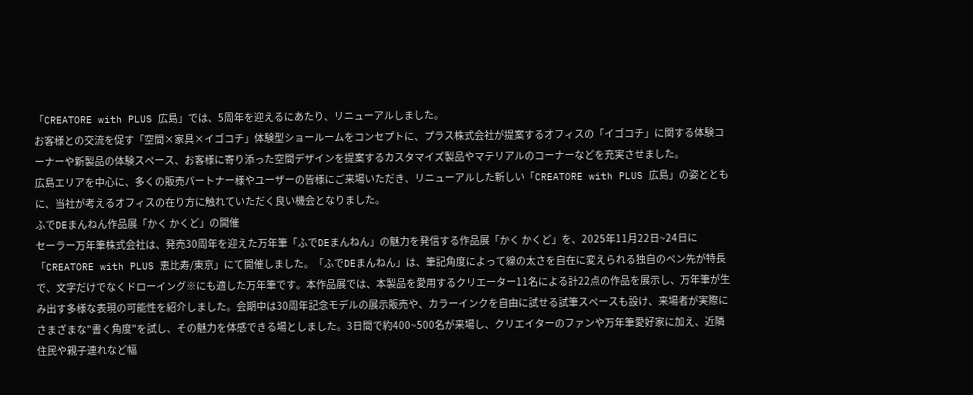「CREATORE with PLUS 広島」では、5周年を迎えるにあたり、リニューアルしました。
お客様との交流を促す「空間×家具×イゴコチ」体験型ショールームをコンセプトに、プラス株式会社が提案するオフィスの「イゴコチ」に関する体験コーナーや新製品の体験スペース、お客様に寄り添った空間デザインを提案するカスタマイズ製品やマテリアルのコーナーなどを充実させました。
広島エリアを中心に、多くの販売パートナー様やユーザーの皆様にご来場いただき、リニューアルした新しい「CREATORE with PLUS 広島」の姿とともに、当社が考えるオフィスの在り方に触れていただく良い機会となりました。
ふでDEまんねん作品展「かく かくど」の開催
セーラー万年筆株式会社は、発売30周年を迎えた万年筆「ふでDEまんねん」の魅力を発信する作品展「かく かくど」を、2025年11月22日~24日に「CREATORE with PLUS 恵比寿/東京」にて開催しました。「ふでDEまんねん」は、筆記角度によって線の太さを自在に変えられる独自のペン先が特長で、文字だけでなくドローイング※にも適した万年筆です。本作品展では、本製品を愛用するクリエーター11名による計22点の作品を展示し、万年筆が生み出す多様な表現の可能性を紹介しました。会期中は30周年記念モデルの展示販売や、カラーインクを自由に試せる試筆スペースも設け、来場者が実際にさまざまな"書く角度"を試し、その魅力を体感できる場としました。3日間で約400~500名が来場し、クリエイターのファンや万年筆愛好家に加え、近隣住民や親子連れなど幅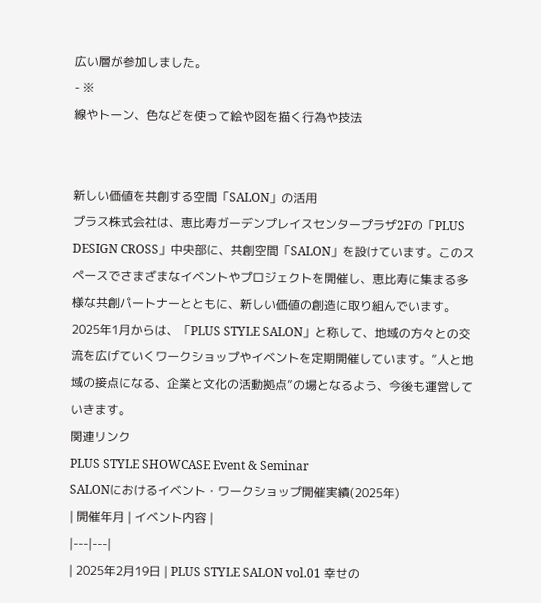広い層が参加しました。
- ※
線やトーン、色などを使って絵や図を描く行為や技法


新しい価値を共創する空間「SALON」の活用
プラス株式会社は、恵比寿ガーデンプレイスセンタープラザ2Fの「PLUS DESIGN CROSS」中央部に、共創空間「SALON」を設けています。このスペースでさまざまなイベントやプロジェクトを開催し、恵比寿に集まる多様な共創パートナーとともに、新しい価値の創造に取り組んでいます。
2025年1月からは、「PLUS STYLE SALON」と称して、地域の方々との交流を広げていくワークショップやイベントを定期開催しています。”人と地域の接点になる、企業と文化の活動拠点”の場となるよう、今後も運営していきます。
関連リンク
PLUS STYLE SHOWCASE Event & Seminar
SALONにおけるイベント・ワークショップ開催実績(2025年)
| 開催年月 | イベント内容 |
|---|---|
| 2025年2月19日 | PLUS STYLE SALON vol.01 幸せの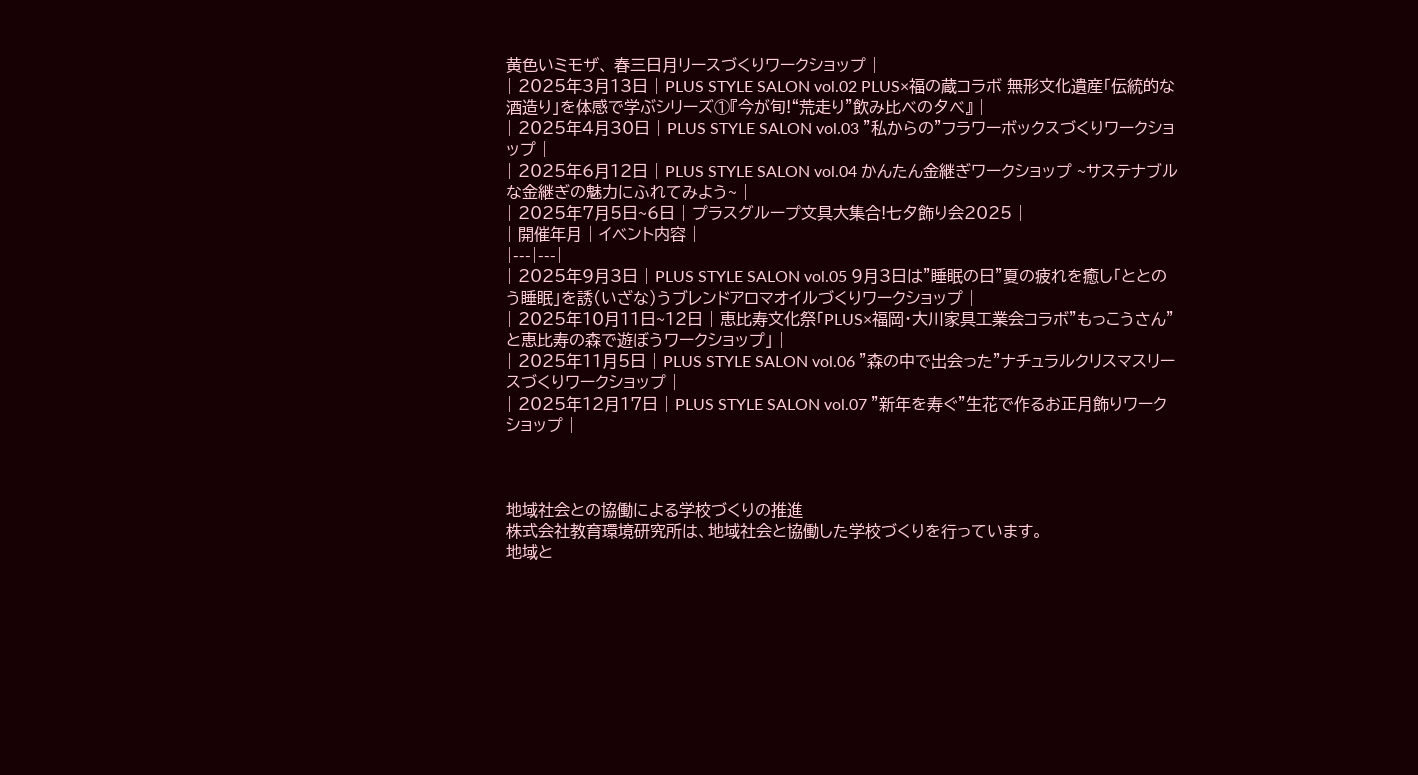黄色いミモザ、 春三日月リースづくりワークショップ |
| 2025年3月13日 | PLUS STYLE SALON vol.02 PLUS×福の蔵コラボ 無形文化遺産「伝統的な酒造り」を体感で学ぶシリーズ①『今が旬!“荒走り”飲み比べの夕べ』 |
| 2025年4月30日 | PLUS STYLE SALON vol.03 "私からの"フラワーボックスづくりワークショップ |
| 2025年6月12日 | PLUS STYLE SALON vol.04 かんたん金継ぎワークショップ ~サステナブルな金継ぎの魅力にふれてみよう~ |
| 2025年7月5日~6日 | プラスグループ文具大集合!七夕飾り会2025 |
| 開催年月 | イベント内容 |
|---|---|
| 2025年9月3日 | PLUS STYLE SALON vol.05 9月3日は"睡眠の日"夏の疲れを癒し「ととのう睡眠」を誘(いざな)うブレンドアロマオイルづくりワークショップ |
| 2025年10月11日~12日 | 恵比寿文化祭「PLUS×福岡・大川家具工業会コラボ"もっこうさん"と恵比寿の森で遊ぼうワークショップ」 |
| 2025年11月5日 | PLUS STYLE SALON vol.06 "森の中で出会った"ナチュラルクリスマスリースづくりワークショップ |
| 2025年12月17日 | PLUS STYLE SALON vol.07 "新年を寿ぐ"生花で作るお正月飾りワークショップ |



地域社会との協働による学校づくりの推進
株式会社教育環境研究所は、地域社会と協働した学校づくりを行っています。
地域と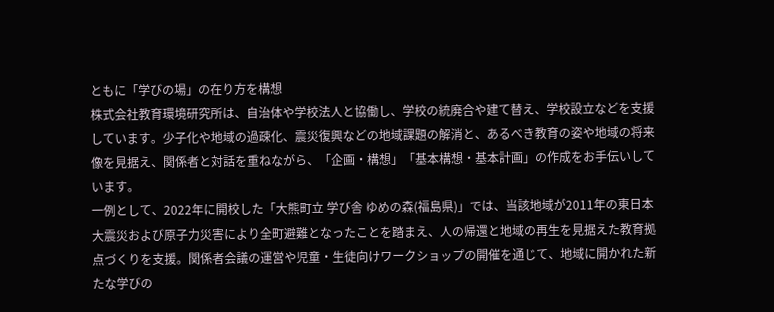ともに「学びの場」の在り方を構想
株式会社教育環境研究所は、自治体や学校法人と協働し、学校の統廃合や建て替え、学校設立などを支援しています。少子化や地域の過疎化、震災復興などの地域課題の解消と、あるべき教育の姿や地域の将来像を見据え、関係者と対話を重ねながら、「企画・構想」「基本構想・基本計画」の作成をお手伝いしています。
一例として、2022年に開校した「大熊町立 学び舎 ゆめの森(福島県)」では、当該地域が2011年の東日本大震災および原子力災害により全町避難となったことを踏まえ、人の帰還と地域の再生を見据えた教育拠点づくりを支援。関係者会議の運営や児童・生徒向けワークショップの開催を通じて、地域に開かれた新たな学びの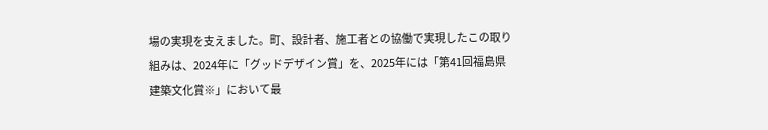場の実現を支えました。町、設計者、施工者との協働で実現したこの取り組みは、2024年に「グッドデザイン賞」を、2025年には「第41回福島県建築文化賞※」において最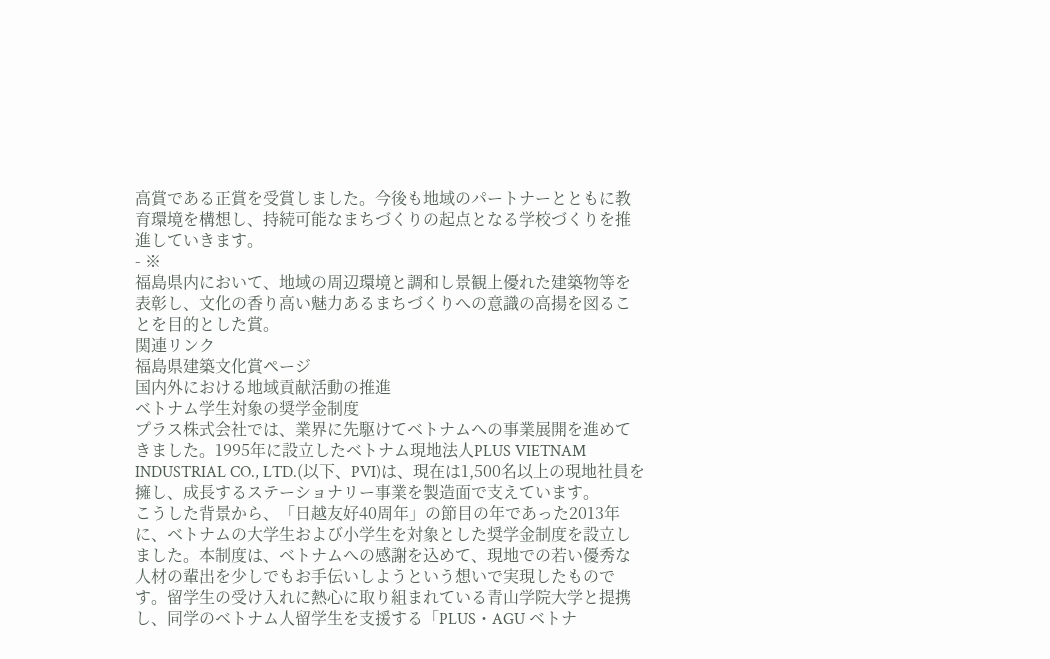高賞である正賞を受賞しました。今後も地域のパートナーとともに教育環境を構想し、持続可能なまちづくりの起点となる学校づくりを推進していきます。
- ※
福島県内において、地域の周辺環境と調和し景観上優れた建築物等を表彰し、文化の香り高い魅力あるまちづくりへの意識の高揚を図ることを目的とした賞。
関連リンク
福島県建築文化賞ページ
国内外における地域貢献活動の推進
ベトナム学生対象の奨学金制度
プラス株式会社では、業界に先駆けてベトナムへの事業展開を進めてきました。1995年に設立したベトナム現地法人PLUS VIETNAM INDUSTRIAL CO., LTD.(以下、PVI)は、現在は1,500名以上の現地社員を擁し、成長するステーショナリー事業を製造面で支えています。
こうした背景から、「日越友好40周年」の節目の年であった2013年に、ベトナムの大学生および小学生を対象とした奨学金制度を設立しました。本制度は、ベトナムへの感謝を込めて、現地での若い優秀な人材の輩出を少しでもお手伝いしようという想いで実現したものです。留学生の受け入れに熱心に取り組まれている青山学院大学と提携し、同学のベトナム人留学生を支援する「PLUS・AGU ベトナ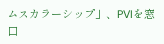ムスカラーシップ」、PVIを窓口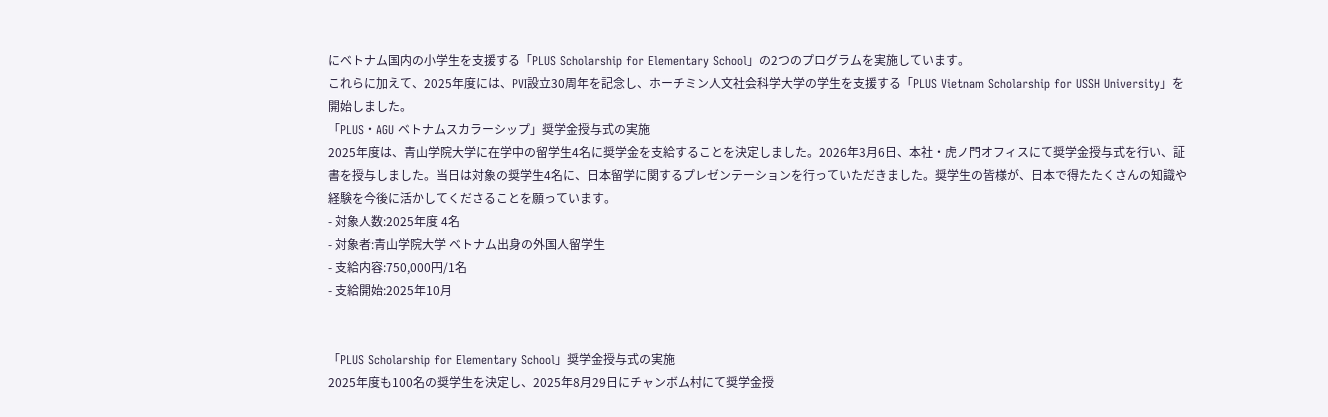にベトナム国内の小学生を支援する「PLUS Scholarship for Elementary School」の2つのプログラムを実施しています。
これらに加えて、2025年度には、PVI設立30周年を記念し、ホーチミン人文社会科学大学の学生を支援する「PLUS Vietnam Scholarship for USSH University」を開始しました。
「PLUS・AGU ベトナムスカラーシップ」奨学金授与式の実施
2025年度は、青山学院大学に在学中の留学生4名に奨学金を支給することを決定しました。2026年3月6日、本社・虎ノ門オフィスにて奨学金授与式を行い、証書を授与しました。当日は対象の奨学生4名に、日本留学に関するプレゼンテーションを行っていただきました。奨学生の皆様が、日本で得たたくさんの知識や経験を今後に活かしてくださることを願っています。
- 対象人数:2025年度 4名
- 対象者:青山学院大学 ベトナム出身の外国人留学生
- 支給内容:750,000円/1名
- 支給開始:2025年10月


「PLUS Scholarship for Elementary School」奨学金授与式の実施
2025年度も100名の奨学生を決定し、2025年8月29日にチャンボム村にて奨学金授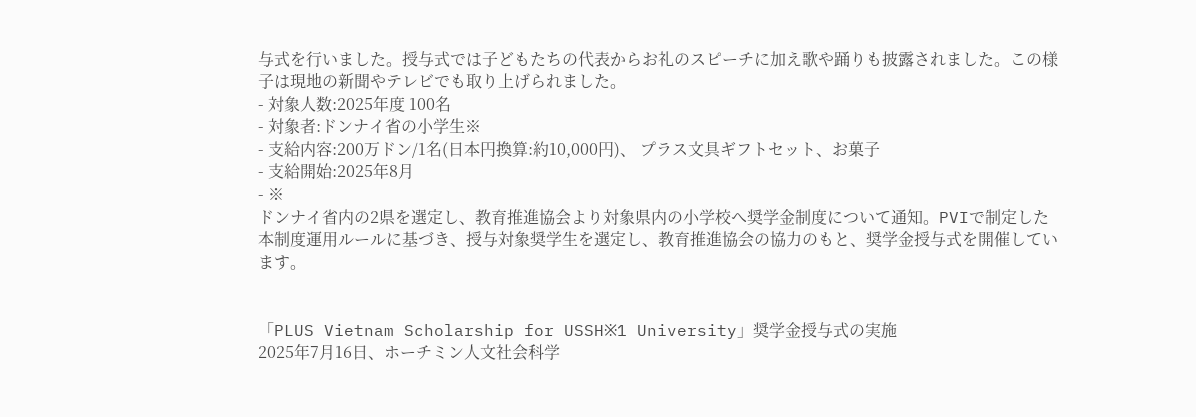与式を行いました。授与式では子どもたちの代表からお礼のスピーチに加え歌や踊りも披露されました。この様子は現地の新聞やテレビでも取り上げられました。
- 対象人数:2025年度 100名
- 対象者:ドンナイ省の小学生※
- 支給内容:200万ドン/1名(日本円換算:約10,000円)、 プラス文具ギフトセット、お菓子
- 支給開始:2025年8月
- ※
ドンナイ省内の2県を選定し、教育推進協会より対象県内の小学校へ奨学金制度について通知。PVIで制定した本制度運用ルールに基づき、授与対象奨学生を選定し、教育推進協会の協力のもと、奨学金授与式を開催しています。


「PLUS Vietnam Scholarship for USSH※1 University」奨学金授与式の実施
2025年7月16日、ホーチミン人文社会科学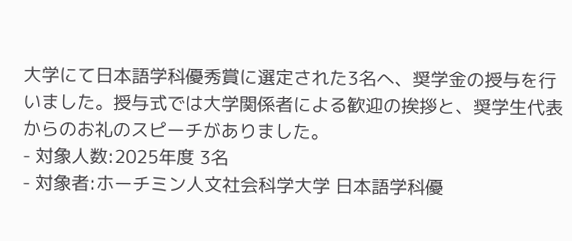大学にて日本語学科優秀賞に選定された3名へ、奨学金の授与を行いました。授与式では大学関係者による歓迎の挨拶と、奨学生代表からのお礼のスピーチがありました。
- 対象人数:2025年度 3名
- 対象者:ホーチミン人文社会科学大学 日本語学科優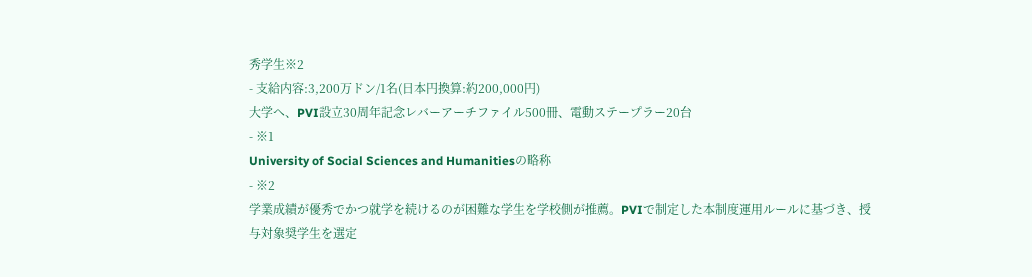秀学生※2
- 支給内容:3,200万ドン/1名(日本円換算:約200,000円)
大学へ、PVI設立30周年記念レバーアーチファイル500冊、電動ステープラー20台
- ※1
University of Social Sciences and Humanitiesの略称
- ※2
学業成績が優秀でかつ就学を続けるのが困難な学生を学校側が推薦。PVIで制定した本制度運用ルールに基づき、授与対象奨学生を選定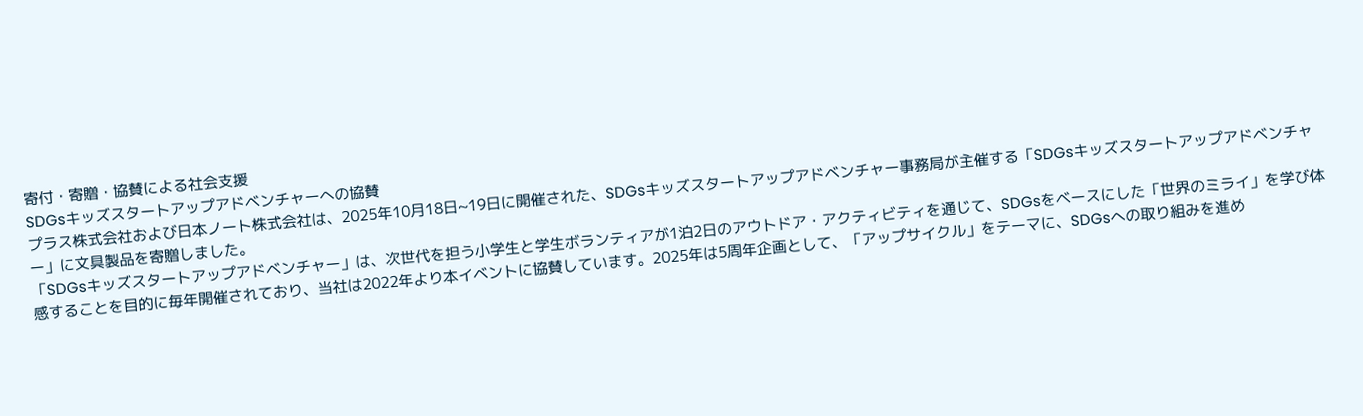寄付・寄贈・協賛による社会支援
SDGsキッズスタートアップアドベンチャーへの協賛
プラス株式会社および日本ノート株式会社は、2025年10月18日~19日に開催された、SDGsキッズスタートアップアドベンチャー事務局が主催する「SDGsキッズスタートアップアドベンチャー」に文具製品を寄贈しました。
「SDGsキッズスタートアップアドベンチャー」は、次世代を担う小学生と学生ボランティアが1泊2日のアウトドア・アクティビティを通じて、SDGsをベースにした「世界のミライ」を学び体感することを目的に毎年開催されており、当社は2022年より本イベントに協賛しています。2025年は5周年企画として、「アップサイクル」をテーマに、SDGsへの取り組みを進め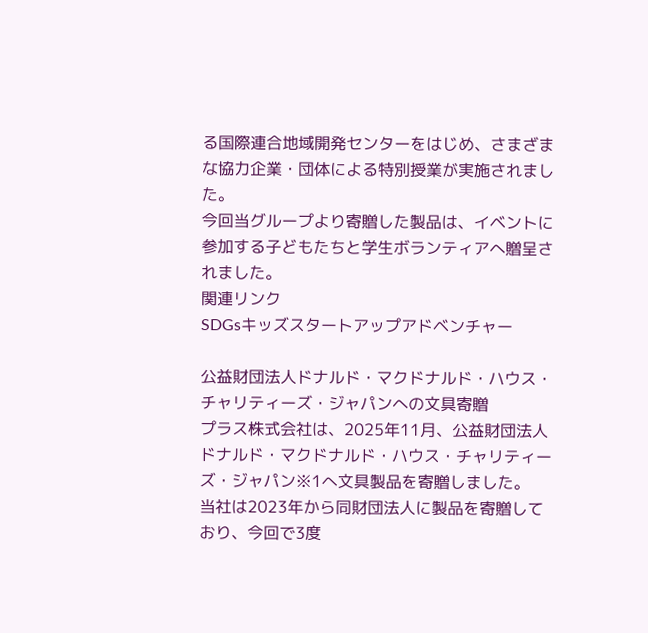る国際連合地域開発センターをはじめ、さまざまな協力企業・団体による特別授業が実施されました。
今回当グループより寄贈した製品は、イベントに参加する子どもたちと学生ボランティアへ贈呈されました。
関連リンク
SDGsキッズスタートアップアドベンチャー

公益財団法人ドナルド・マクドナルド・ハウス・チャリティーズ・ジャパンへの文具寄贈
プラス株式会社は、2025年11月、公益財団法人ドナルド・マクドナルド・ハウス・チャリティーズ・ジャパン※1へ文具製品を寄贈しました。
当社は2023年から同財団法人に製品を寄贈しており、今回で3度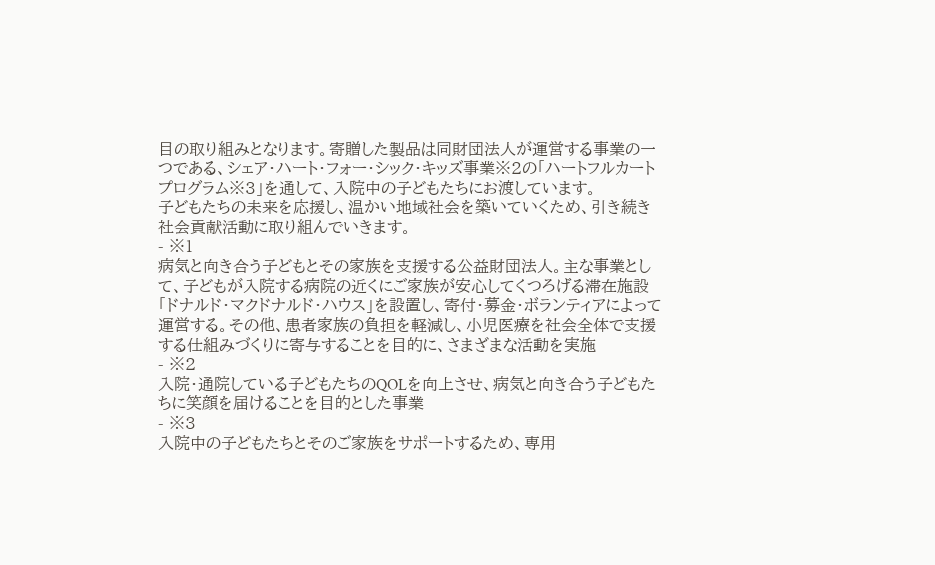目の取り組みとなります。寄贈した製品は同財団法人が運営する事業の一つである、シェア・ハート・フォー・シック・キッズ事業※2の「ハートフルカートプログラム※3」を通して、入院中の子どもたちにお渡しています。
子どもたちの未来を応援し、温かい地域社会を築いていくため、引き続き社会貢献活動に取り組んでいきます。
- ※1
病気と向き合う子どもとその家族を支援する公益財団法人。主な事業として、子どもが入院する病院の近くにご家族が安心してくつろげる滞在施設「ドナルド・マクドナルド・ハウス」を設置し、寄付・募金・ボランティアによって運営する。その他、患者家族の負担を軽減し、小児医療を社会全体で支援する仕組みづくりに寄与することを目的に、さまざまな活動を実施
- ※2
入院・通院している子どもたちのQOLを向上させ、病気と向き合う子どもたちに笑顔を届けることを目的とした事業
- ※3
入院中の子どもたちとそのご家族をサポートするため、専用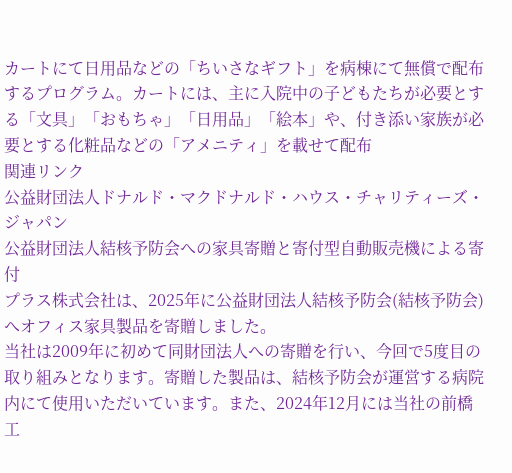カートにて日用品などの「ちいさなギフト」を病棟にて無償で配布するプログラム。カートには、主に入院中の子どもたちが必要とする「文具」「おもちゃ」「日用品」「絵本」や、付き添い家族が必要とする化粧品などの「アメニティ」を載せて配布
関連リンク
公益財団法人ドナルド・マクドナルド・ハウス・チャリティーズ・ジャパン
公益財団法人結核予防会への家具寄贈と寄付型自動販売機による寄付
プラス株式会社は、2025年に公益財団法人結核予防会(結核予防会)へオフィス家具製品を寄贈しました。
当社は2009年に初めて同財団法人への寄贈を行い、今回で5度目の取り組みとなります。寄贈した製品は、結核予防会が運営する病院内にて使用いただいています。また、2024年12月には当社の前橋工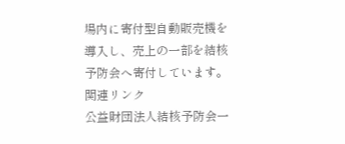場内に寄付型自動販売機を導入し、売上の一部を結核予防会へ寄付しています。
関連リンク
公益財団法人結核予防会一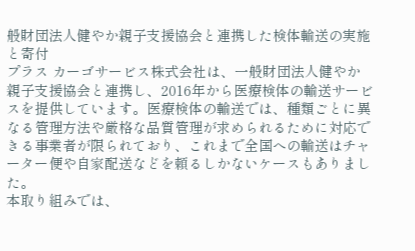般財団法人健やか親子支援協会と連携した検体輸送の実施と寄付
プラス カーゴサービス株式会社は、一般財団法人健やか親子支援協会と連携し、2016年から医療検体の輸送サービスを提供しています。医療検体の輸送では、種類ごとに異なる管理方法や厳格な品質管理が求められるために対応できる事業者が限られており、これまで全国への輸送はチャーター便や自家配送などを頼るしかないケースもありました。
本取り組みでは、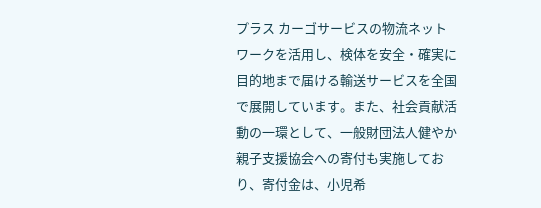プラス カーゴサービスの物流ネットワークを活用し、検体を安全・確実に目的地まで届ける輸送サービスを全国で展開しています。また、社会貢献活動の一環として、一般財団法人健やか親子支援協会への寄付も実施しており、寄付金は、小児希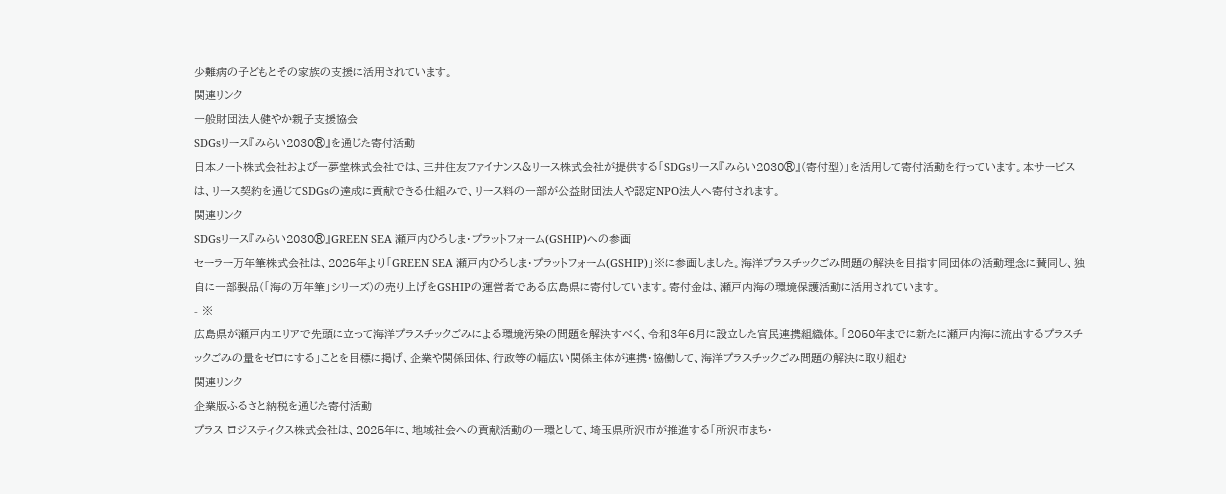少難病の子どもとその家族の支援に活用されています。
関連リンク
一般財団法人健やか親子支援協会
SDGsリース『みらい2030®』を通じた寄付活動
日本ノート株式会社および一夢堂株式会社では、三井住友ファイナンス&リース株式会社が提供する「SDGsリース『みらい2030®』(寄付型)」を活用して寄付活動を行っています。本サービスは、リース契約を通じてSDGsの達成に貢献できる仕組みで、リース料の一部が公益財団法人や認定NPO法人へ寄付されます。
関連リンク
SDGsリース『みらい2030®』GREEN SEA 瀬戸内ひろしま・プラットフォーム(GSHIP)への参画
セーラー万年筆株式会社は、2025年より「GREEN SEA 瀬戸内ひろしま・プラットフォーム(GSHIP)」※に参画しました。海洋プラスチックごみ問題の解決を目指す同団体の活動理念に賛同し、独自に一部製品(「海の万年筆」シリーズ)の売り上げをGSHIPの運営者である広島県に寄付しています。寄付金は、瀬戸内海の環境保護活動に活用されています。
- ※
広島県が瀬戸内エリアで先頭に立って海洋プラスチックごみによる環境汚染の問題を解決すべく、令和3年6月に設立した官民連携組織体。「2050年までに新たに瀬戸内海に流出するプラスチックごみの量をゼロにする」ことを目標に掲げ、企業や関係団体、行政等の幅広い関係主体が連携・協働して、海洋プラスチックごみ問題の解決に取り組む
関連リンク
企業版ふるさと納税を通じた寄付活動
プラス ロジスティクス株式会社は、2025年に、地域社会への貢献活動の一環として、埼玉県所沢市が推進する「所沢市まち・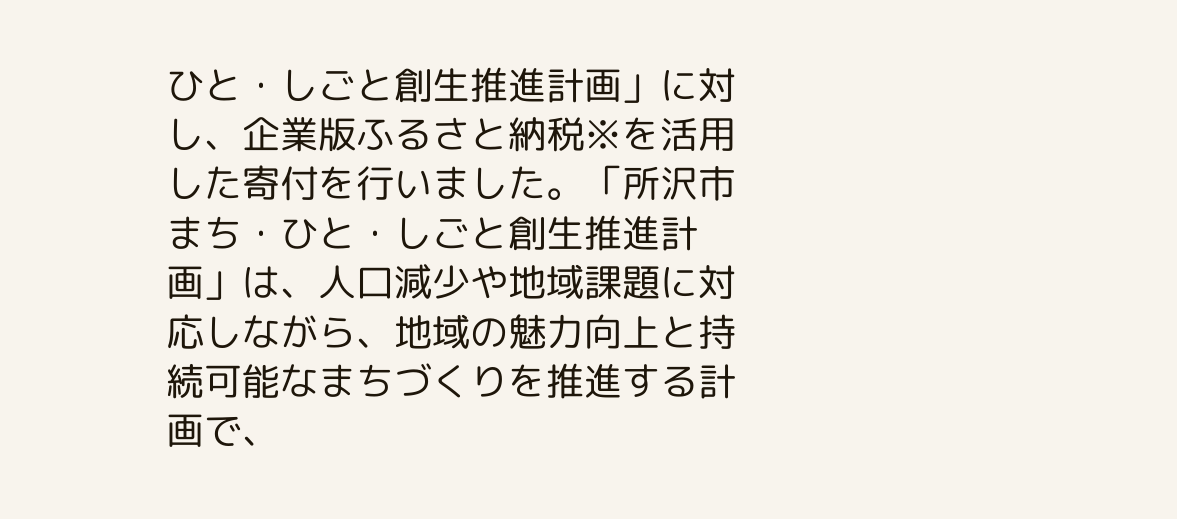ひと・しごと創生推進計画」に対し、企業版ふるさと納税※を活用した寄付を行いました。「所沢市まち・ひと・しごと創生推進計画」は、人口減少や地域課題に対応しながら、地域の魅力向上と持続可能なまちづくりを推進する計画で、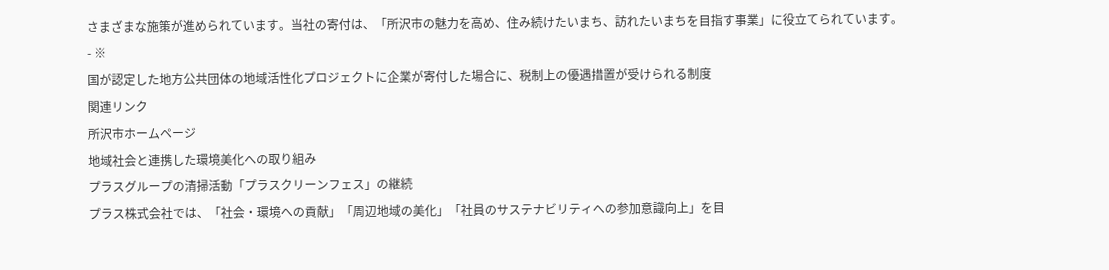さまざまな施策が進められています。当社の寄付は、「所沢市の魅力を高め、住み続けたいまち、訪れたいまちを目指す事業」に役立てられています。
- ※
国が認定した地方公共団体の地域活性化プロジェクトに企業が寄付した場合に、税制上の優遇措置が受けられる制度
関連リンク
所沢市ホームページ
地域社会と連携した環境美化への取り組み
プラスグループの清掃活動「プラスクリーンフェス」の継続
プラス株式会社では、「社会・環境への貢献」「周辺地域の美化」「社員のサステナビリティへの参加意識向上」を目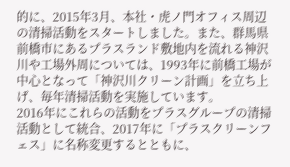的に、2015年3月、本社・虎ノ門オフィス周辺の清掃活動をスタートしました。また、群馬県前橋市にあるプラスランド敷地内を流れる神沢川や工場外周については、1993年に前橋工場が中心となって「神沢川クリーン計画」を立ち上げ、毎年清掃活動を実施しています。
2016年にこれらの活動をプラスグループの清掃活動として統合、2017年に「プラスクリーンフェス」に名称変更するとともに、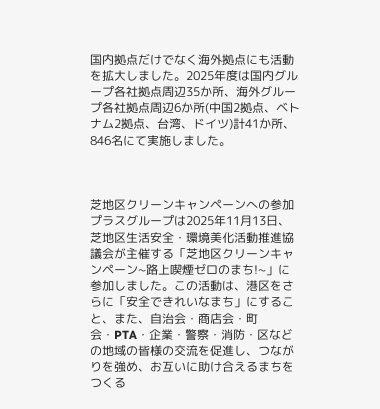国内拠点だけでなく海外拠点にも活動を拡大しました。2025年度は国内グループ各社拠点周辺35か所、海外グループ各社拠点周辺6か所(中国2拠点、ベトナム2拠点、台湾、ドイツ)計41か所、846名にて実施しました。



芝地区クリーンキャンペーンへの参加
プラスグループは2025年11月13日、芝地区生活安全・環境美化活動推進協議会が主催する「芝地区クリーンキャンペーン~路上喫煙ゼロのまち!~」に参加しました。この活動は、港区をさらに「安全できれいなまち」にすること、また、自治会・商店会・町会・PTA・企業・警察・消防・区などの地域の皆様の交流を促進し、つながりを強め、お互いに助け合えるまちをつくる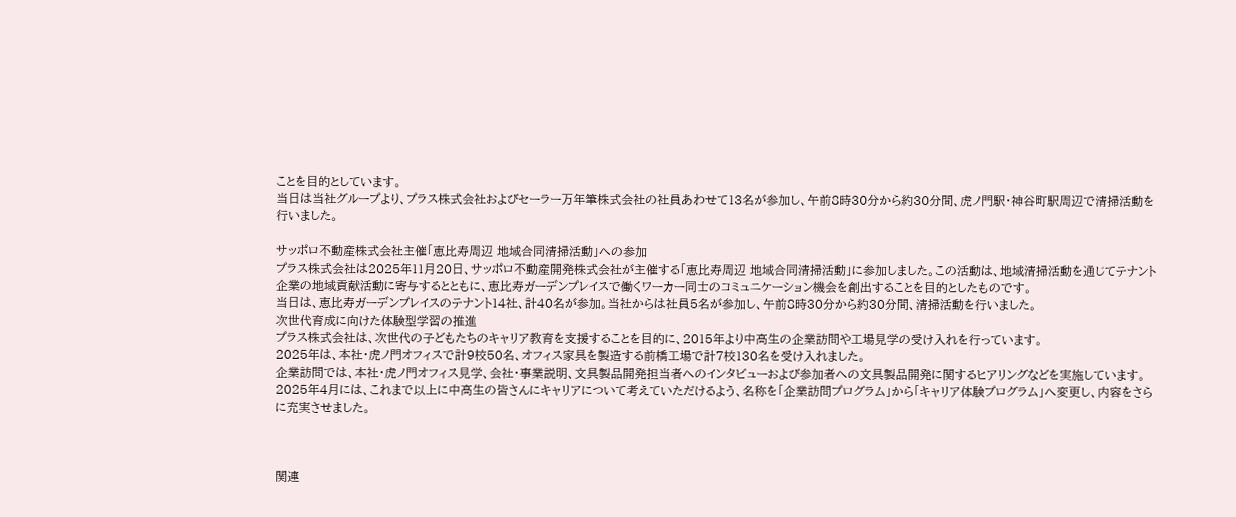ことを目的としています。
当日は当社グループより、プラス株式会社およびセーラー万年筆株式会社の社員あわせて13名が参加し、午前8時30分から約30分間、虎ノ門駅・神谷町駅周辺で清掃活動を行いました。

サッポロ不動産株式会社主催「恵比寿周辺 地域合同清掃活動」への参加
プラス株式会社は2025年11月20日、サッポロ不動産開発株式会社が主催する「恵比寿周辺 地域合同清掃活動」に参加しました。この活動は、地域清掃活動を通じてテナント企業の地域貢献活動に寄与するとともに、恵比寿ガーデンプレイスで働くワーカー同士のコミュニケーション機会を創出することを目的としたものです。
当日は、恵比寿ガーデンプレイスのテナント14社、計40名が参加。当社からは社員5名が参加し、午前8時30分から約30分間、清掃活動を行いました。
次世代育成に向けた体験型学習の推進
プラス株式会社は、次世代の子どもたちのキャリア教育を支援することを目的に、2015年より中高生の企業訪問や工場見学の受け入れを行っています。
2025年は、本社・虎ノ門オフィスで計9校50名、オフィス家具を製造する前橋工場で計7校130名を受け入れました。
企業訪問では、本社・虎ノ門オフィス見学、会社・事業説明、文具製品開発担当者へのインタビューおよび参加者への文具製品開発に関するヒアリングなどを実施しています。2025年4月には、これまで以上に中高生の皆さんにキャリアについて考えていただけるよう、名称を「企業訪問プログラム」から「キャリア体験プログラム」へ変更し、内容をさらに充実させました。



関連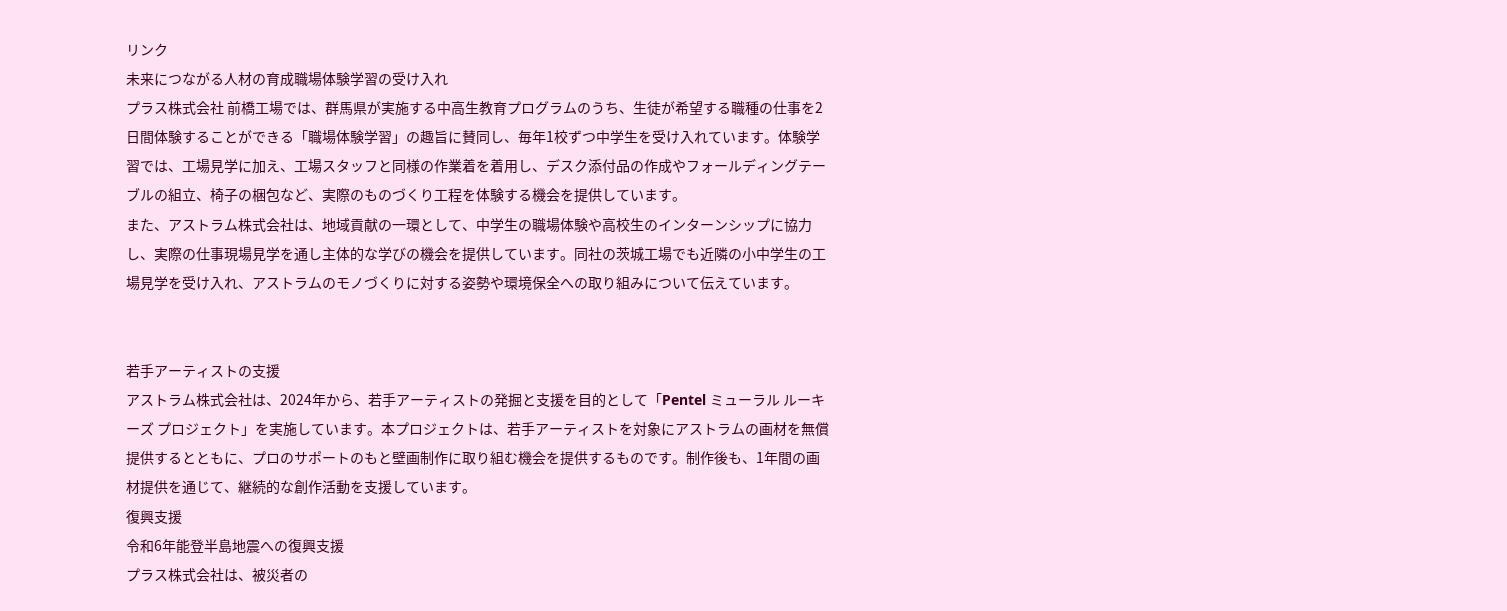リンク
未来につながる人材の育成職場体験学習の受け入れ
プラス株式会社 前橋工場では、群馬県が実施する中高生教育プログラムのうち、生徒が希望する職種の仕事を2日間体験することができる「職場体験学習」の趣旨に賛同し、毎年1校ずつ中学生を受け入れています。体験学習では、工場見学に加え、工場スタッフと同様の作業着を着用し、デスク添付品の作成やフォールディングテーブルの組立、椅子の梱包など、実際のものづくり工程を体験する機会を提供しています。
また、アストラム株式会社は、地域貢献の一環として、中学生の職場体験や高校生のインターンシップに協力し、実際の仕事現場見学を通し主体的な学びの機会を提供しています。同社の茨城工場でも近隣の小中学生の工場見学を受け入れ、アストラムのモノづくりに対する姿勢や環境保全への取り組みについて伝えています。


若手アーティストの支援
アストラム株式会社は、2024年から、若手アーティストの発掘と支援を目的として「Pentel ミューラル ルーキーズ プロジェクト」を実施しています。本プロジェクトは、若手アーティストを対象にアストラムの画材を無償提供するとともに、プロのサポートのもと壁画制作に取り組む機会を提供するものです。制作後も、1年間の画材提供を通じて、継続的な創作活動を支援しています。
復興支援
令和6年能登半島地震への復興支援
プラス株式会社は、被災者の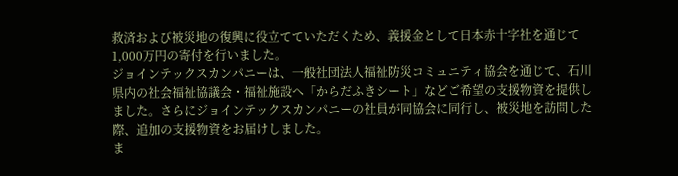救済および被災地の復興に役立てていただくため、義援金として日本赤十字社を通じて1,000万円の寄付を行いました。
ジョインテックスカンパニーは、一般社団法人福祉防災コミュニティ協会を通じて、石川県内の社会福祉協議会・福祉施設へ「からだふきシート」などご希望の支援物資を提供しました。さらにジョインテックスカンパニーの社員が同協会に同行し、被災地を訪問した際、追加の支援物資をお届けしました。
ま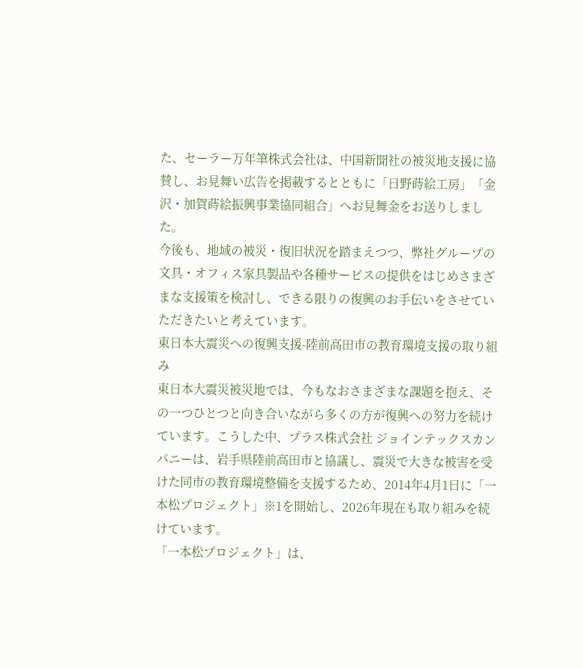た、セーラー万年筆株式会社は、中国新聞社の被災地支援に協賛し、お見舞い広告を掲載するとともに「日野蒔絵工房」「金沢・加賀蒔絵振興事業協同組合」へお見舞金をお送りしました。
今後も、地域の被災・復旧状況を踏まえつつ、弊社グループの文具・オフィス家具製品や各種サービスの提供をはじめさまざまな支援策を検討し、できる限りの復興のお手伝いをさせていただきたいと考えています。
東日本大震災への復興支援-陸前高田市の教育環境支援の取り組み
東日本大震災被災地では、今もなおさまざまな課題を抱え、その一つひとつと向き合いながら多くの方が復興への努力を続けています。こうした中、プラス株式会社 ジョインテックスカンパニーは、岩手県陸前高田市と協議し、震災で大きな被害を受けた同市の教育環境整備を支援するため、2014年4月1日に「一本松プロジェクト」※1を開始し、2026年現在も取り組みを続けています。
「一本松プロジェクト」は、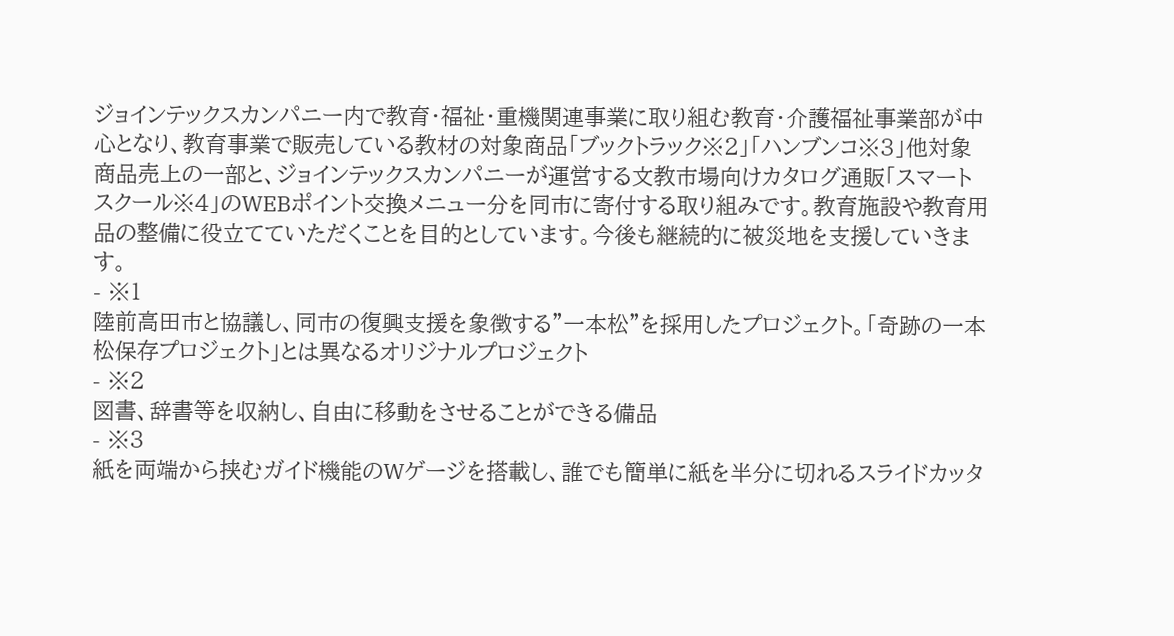ジョインテックスカンパニー内で教育・福祉・重機関連事業に取り組む教育・介護福祉事業部が中心となり、教育事業で販売している教材の対象商品「ブックトラック※2」「ハンブンコ※3」他対象商品売上の一部と、ジョインテックスカンパニーが運営する文教市場向けカタログ通販「スマートスクール※4」のWEBポイント交換メニュー分を同市に寄付する取り組みです。教育施設や教育用品の整備に役立てていただくことを目的としています。今後も継続的に被災地を支援していきます。
- ※1
陸前高田市と協議し、同市の復興支援を象徴する”一本松”を採用したプロジェクト。「奇跡の一本松保存プロジェクト」とは異なるオリジナルプロジェクト
- ※2
図書、辞書等を収納し、自由に移動をさせることができる備品
- ※3
紙を両端から挟むガイド機能のWゲージを搭載し、誰でも簡単に紙を半分に切れるスライドカッタ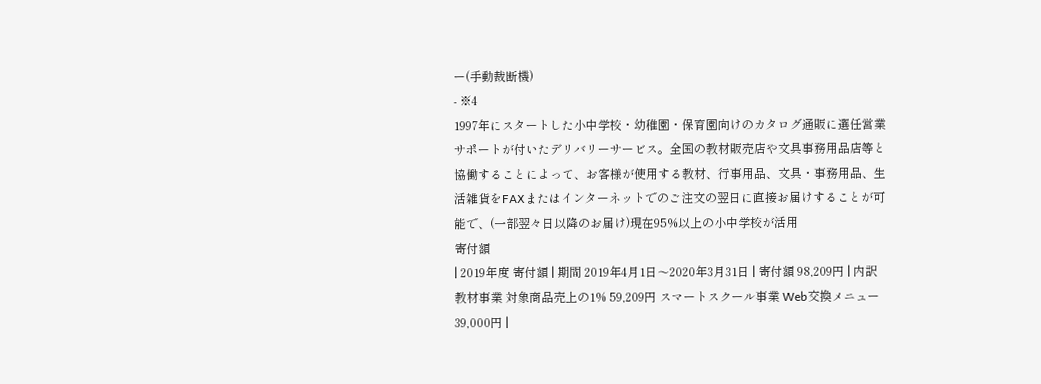ー(手動裁断機)
- ※4
1997年にスタートした小中学校・幼稚園・保育園向けのカタログ通販に選任営業サポートが付いたデリバリーサービス。全国の教材販売店や文具事務用品店等と協働することによって、お客様が使用する教材、行事用品、文具・事務用品、生活雑貨をFAXまたはインターネットでのご注文の翌日に直接お届けすることが可能で、(一部翌々日以降のお届け)現在95%以上の小中学校が活用
寄付額
| 2019年度 寄付額 | 期間 2019年4月1日〜2020年3月31日 | 寄付額 98,209円 | 内訳
教材事業 対象商品売上の1% 59,209円 スマートスクール事業 Web交換メニュー 39,000円 |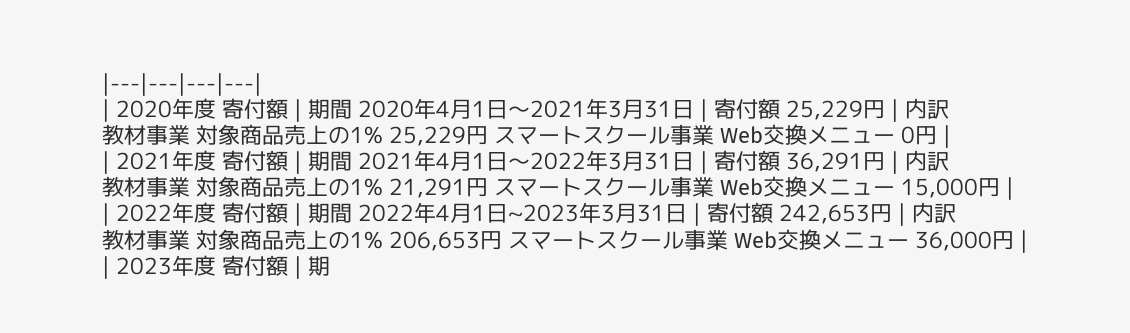|---|---|---|---|
| 2020年度 寄付額 | 期間 2020年4月1日〜2021年3月31日 | 寄付額 25,229円 | 内訳
教材事業 対象商品売上の1% 25,229円 スマートスクール事業 Web交換メニュー 0円 |
| 2021年度 寄付額 | 期間 2021年4月1日〜2022年3月31日 | 寄付額 36,291円 | 内訳
教材事業 対象商品売上の1% 21,291円 スマートスクール事業 Web交換メニュー 15,000円 |
| 2022年度 寄付額 | 期間 2022年4月1日~2023年3月31日 | 寄付額 242,653円 | 内訳
教材事業 対象商品売上の1% 206,653円 スマートスクール事業 Web交換メニュー 36,000円 |
| 2023年度 寄付額 | 期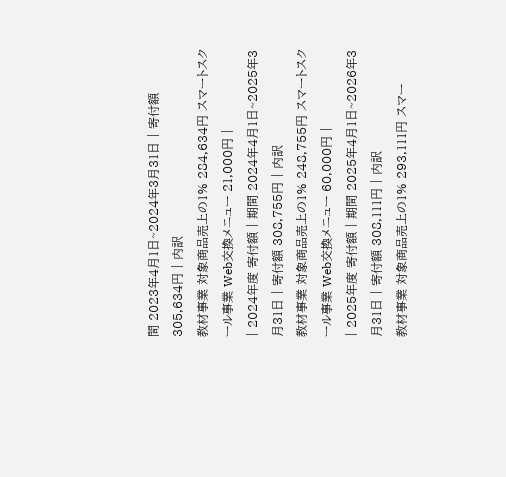間 2023年4月1日~2024年3月31日 | 寄付額 305,634円 | 内訳
教材事業 対象商品売上の1% 284,634円 スマートスクール事業 Web交換メニュー 21,000円 |
| 2024年度 寄付額 | 期間 2024年4月1日~2025年3月31日 | 寄付額 308,755円 | 内訳
教材事業 対象商品売上の1% 248,755円 スマートスクール事業 Web交換メニュー 60,000円 |
| 2025年度 寄付額 | 期間 2025年4月1日~2026年3月31日 | 寄付額 308,111円 | 内訳
教材事業 対象商品売上の1% 293,111円 スマー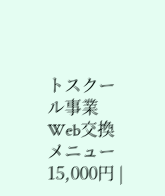トスクール事業 Web交換メニュー 15,000円 |